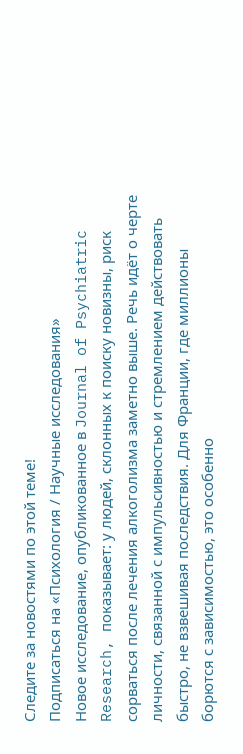Следите за новостями по этой теме!
Подписаться на «Психология / Научные исследования»
Новое исследование, опубликованное в Journal of Psychiatric Research, показывает: у людей, склонных к поиску новизны, риск сорваться после лечения алкоголизма заметно выше. Речь идёт о черте личности, связанной с импульсивностью и стремлением действовать быстро, не взвешивая последствия. Для Франции, где миллионы борются с зависимостью, это особенно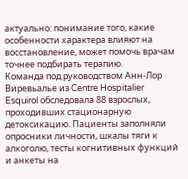актуально: понимание того, какие особенности характера влияют на восстановление, может помочь врачам точнее подбирать терапию.
Команда под руководством Анн-Лор Виревьалье из Centre Hospitalier Esquirol обследовала 88 взрослых, проходивших стационарную детоксикацию. Пациенты заполняли опросники личности, шкалы тяги к алкоголю, тесты когнитивных функций и анкеты на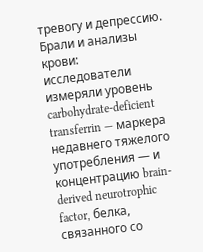тревогу и депрессию. Брали и анализы крови: исследователи измеряли уровень carbohydrate-deficient transferrin — маркера недавнего тяжелого употребления — и концентрацию brain-derived neurotrophic factor, белка, связанного со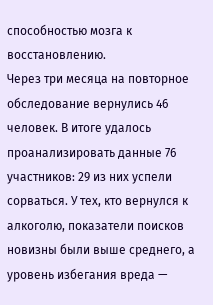способностью мозга к восстановлению.
Через три месяца на повторное обследование вернулись 46 человек. В итоге удалось проанализировать данные 76 участников: 29 из них успели сорваться. У тех, кто вернулся к алкоголю, показатели поисков новизны были выше среднего, а уровень избегания вреда —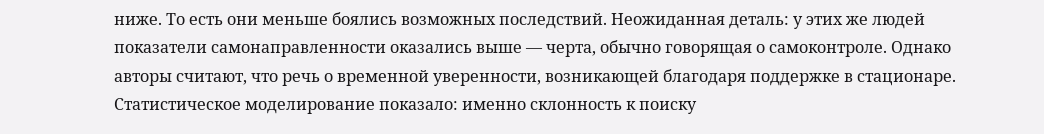ниже. То есть они меньше боялись возможных последствий. Неожиданная деталь: у этих же людей показатели самонаправленности оказались выше — черта, обычно говорящая о самоконтроле. Однако авторы считают, что речь о временной уверенности, возникающей благодаря поддержке в стационаре.
Статистическое моделирование показало: именно склонность к поиску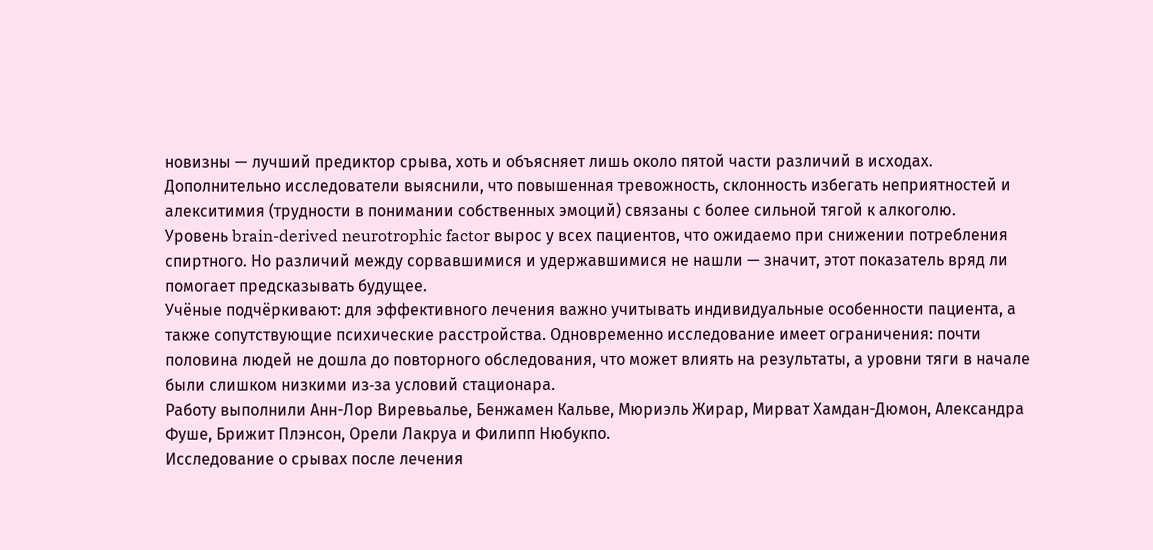новизны — лучший предиктор срыва, хоть и объясняет лишь около пятой части различий в исходах. Дополнительно исследователи выяснили, что повышенная тревожность, склонность избегать неприятностей и алекситимия (трудности в понимании собственных эмоций) связаны с более сильной тягой к алкоголю.
Уровень brain-derived neurotrophic factor вырос у всех пациентов, что ожидаемо при снижении потребления спиртного. Но различий между сорвавшимися и удержавшимися не нашли — значит, этот показатель вряд ли помогает предсказывать будущее.
Учёные подчёркивают: для эффективного лечения важно учитывать индивидуальные особенности пациента, а также сопутствующие психические расстройства. Одновременно исследование имеет ограничения: почти половина людей не дошла до повторного обследования, что может влиять на результаты, а уровни тяги в начале были слишком низкими из‑за условий стационара.
Работу выполнили Анн-Лор Виревьалье, Бенжамен Кальве, Мюриэль Жирар, Мирват Хамдан-Дюмон, Александра Фуше, Брижит Плэнсон, Орели Лакруа и Филипп Нюбукпо.
Исследование о срывах после лечения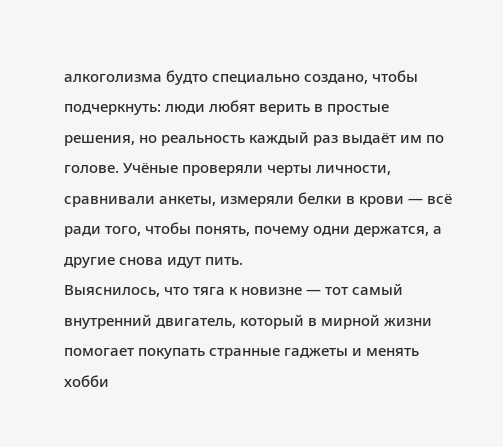алкоголизма будто специально создано, чтобы подчеркнуть: люди любят верить в простые решения, но реальность каждый раз выдаёт им по голове. Учёные проверяли черты личности, сравнивали анкеты, измеряли белки в крови — всё ради того, чтобы понять, почему одни держатся, а другие снова идут пить.
Выяснилось, что тяга к новизне — тот самый внутренний двигатель, который в мирной жизни помогает покупать странные гаджеты и менять хобби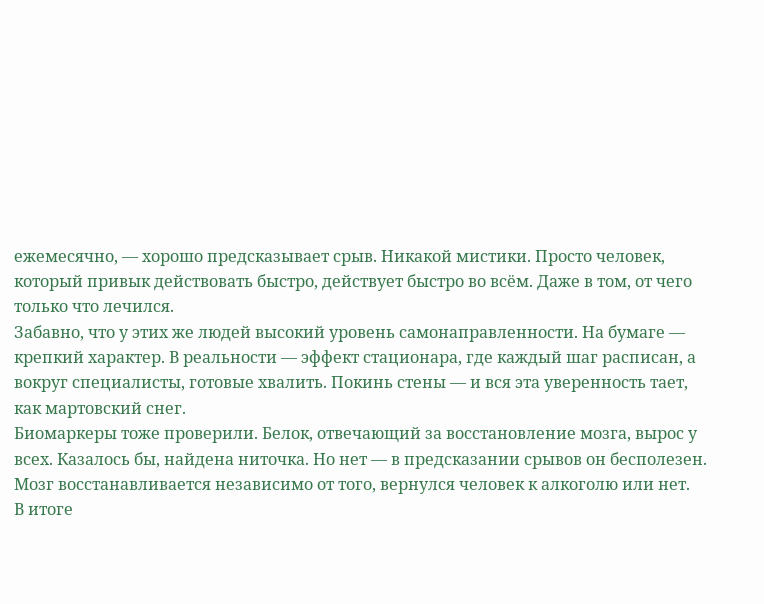ежемесячно, — хорошо предсказывает срыв. Никакой мистики. Просто человек, который привык действовать быстро, действует быстро во всём. Даже в том, от чего только что лечился.
Забавно, что у этих же людей высокий уровень самонаправленности. На бумаге — крепкий характер. В реальности — эффект стационара, где каждый шаг расписан, а вокруг специалисты, готовые хвалить. Покинь стены — и вся эта уверенность тает, как мартовский снег.
Биомаркеры тоже проверили. Белок, отвечающий за восстановление мозга, вырос у всех. Казалось бы, найдена ниточка. Но нет — в предсказании срывов он бесполезен. Мозг восстанавливается независимо от того, вернулся человек к алкоголю или нет.
В итоге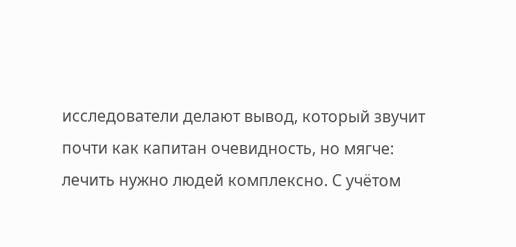исследователи делают вывод, который звучит почти как капитан очевидность, но мягче: лечить нужно людей комплексно. С учётом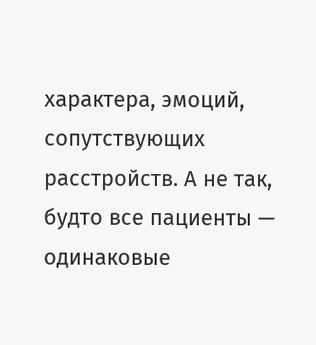характера, эмоций, сопутствующих расстройств. А не так, будто все пациенты — одинаковые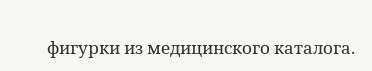фигурки из медицинского каталога.